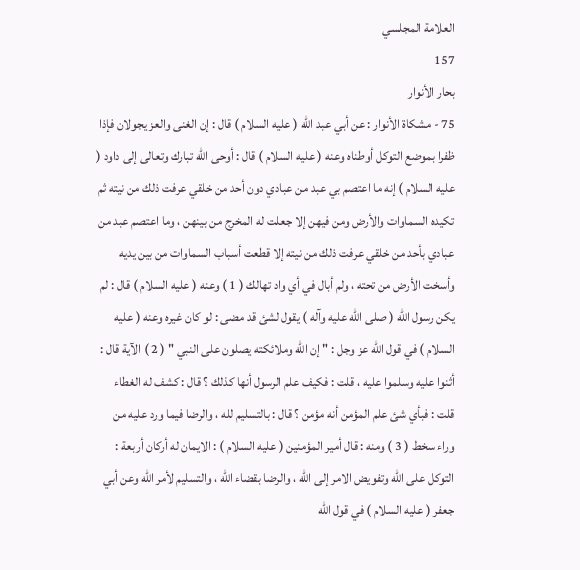العلامة المجلسي
157
بحار الأنوار
75 - مشكاة الأنوار : عن أبي عبد الله ( عليه السلام ) قال : إن الغنى والعز يجولان فإذا ظفرا بموضع التوكل أوطناه وعنه ( عليه السلام ) قال : أوحى الله تبارك وتعالى إلى داود ( عليه السلام ) إنه ما اعتصم بي عبد من عبادي دون أحد من خلقي عرفت ذلك من نيته ثم تكيده السماوات والأرض ومن فيهن إلا جعلت له المخرج من بينهن ، وما اعتصم عبد من عبادي بأحد من خلقي عرفت ذلك من نيته إلا قطعت أسباب السماوات من بين يديه وأسخت الأرض من تحته ، ولم أبال في أي واد تهالك ( 1 ) وعنه ( عليه السلام ) قال : لم يكن رسول الله ( صلى الله عليه وآله ) يقول لشئ قد مضى : لو كان غيره وعنه ( عليه السلام ) في قول الله عز وجل : " إن الله وملائكته يصلون على النبي " ( 2 ) الآية قال : أثنوا عليه وسلموا عليه ، قلت : فكيف علم الرسول أنها كذلك ؟ قال : كشف له الغطاء قلت : فبأي شئ علم المؤمن أنه مؤمن ؟ قال : بالتسليم لله ، والرضا فيما ورد عليه من وراء سخط ( 3 ) ومنه : قال أمير المؤمنين ( عليه السلام ) : الايمان له أركان أربعة : التوكل على الله وتفويض الامر إلى الله ، والرضا بقضاء الله ، والتسليم لأمر الله وعن أبي جعفر ( عليه السلام ) في قول الله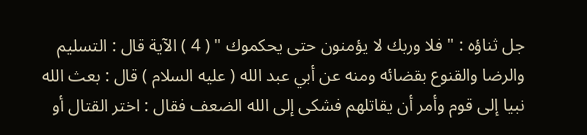جل ثناؤه : " فلا وربك لا يؤمنون حتى يحكموك " ( 4 ) الآية قال : التسليم والرضا والقنوع بقضائه ومنه عن أبي عبد الله ( عليه السلام ) قال : بعث الله نبيا إلى قوم وأمر أن يقاتلهم فشكى إلى الله الضعف فقال : اختر القتال أو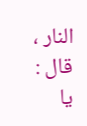النار ، قال : يا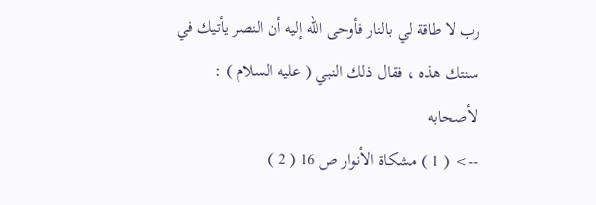رب لا طاقة لي بالنار فأوحى الله إليه أن النصر يأتيك في سنتك هذه ، فقال ذلك النبي ( عليه السلام ) : لأصحابه
--> ( 1 ) مشكاة الأنوار ص 16 ( 2 )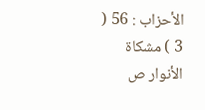الأحزاب : 56 ( 3 ) مشكاة الأنوار ص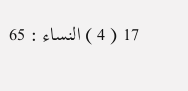17 ( 4 ) النساء : 65